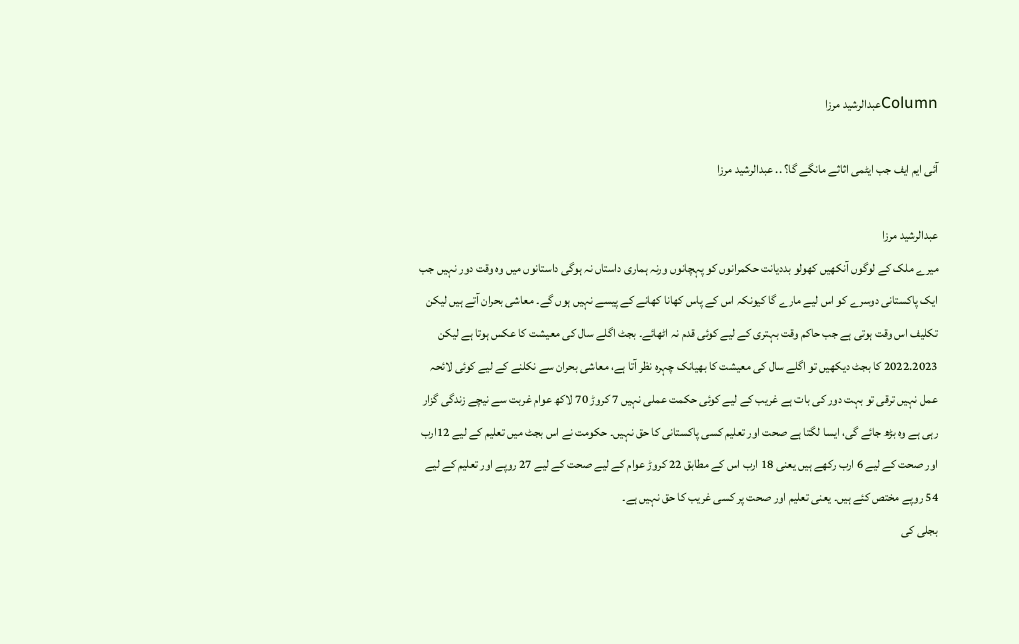Columnعبدالرشید مرزا

آئی ایم ایف جب ایٹمی اثاثے مانگے گا؟ .. عبدالرشید مرزا

عبدالرشید مرزا
میرے ملک کے لوگوں آنکھیں کھولو بددیانت حکمرانوں کو پہچانوں ورنہ ہماری داستاں نہ ہوگی داستانوں میں وہ وقت دور نہیں جب ایک پاکستانی دوسرے کو اس لیے مارے گا کیونکہ اس کے پاس کھانا کھانے کے پیسے نہیں ہوں گے۔ معاشی بحران آتے ہیں لیکن تکلیف اس وقت ہوتی ہے جب حاکم وقت بہتری کے لیے کوئی قدم نہ اٹھائے۔ بجٹ اگلے سال کی معیشت کا عکس ہوتا ہے لیکن 2022.2023 کا بجٹ دیکھیں تو اگلے سال کی معیشت کا بھیانک چہرہ نظر آتا ہے، معاشی بحران سے نکلنے کے لیے کوئی لائحہ عمل نہیں ترقی تو بہت دور کی بات ہے غریب کے لیے کوئی حکمت عملی نہیں 7 کروڑ 70 لاکھ عوام غربت سے نیچے زندگی گزار رہی ہے وہ بڑھ جائے گی، ایسا لگتا ہے صحت اور تعلیم کسی پاکستانی کا حق نہیں۔ حکومت نے اس بجٹ میں تعلیم کے لیے 12ارب اور صحت کے لیے 6 ارب رکھے ہیں یعنی 18 ارب اس کے مطابق 22 کروڑ عوام کے لیے صحت کے لیے 27 روپے اور تعلیم کے لیے 54 روپے مختص کئے ہیں۔ یعنی تعلیم اور صحت پر کسی غریب کا حق نہیں ہے۔
بجلی کی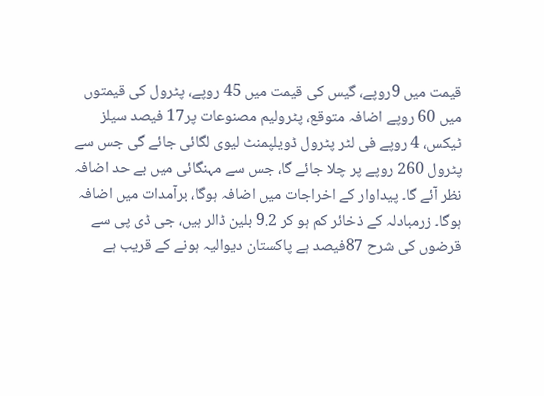قیمت میں 9روپے، گیس کی قیمت میں 45 روپے، پٹرول کی قیمتوں میں 60 روپے اضافہ متوقع، پٹرولیم مصنوعات پر17 فیصد سیلز ٹیکس، 4 روپے فی لٹر پٹرول ڈویلپمنٹ لیوی لگائی جائے گی جس سے پٹرول 260 روپے پر چلا جائے گا، جس سے مہنگائی میں بے حد اضافہ نظر آئے گا۔ پیداوار کے اخراجات میں اضافہ ہوگا، برآمدات میں اضافہ ہوگا۔ زرمبادلہ کے ذخائر کم ہو کر 9.2 بلین ڈالر ہیں، جی ڈی پی سے قرضوں کی شرح 87فیصد ہے پاکستان دیوالیہ ہونے کے قریب ہے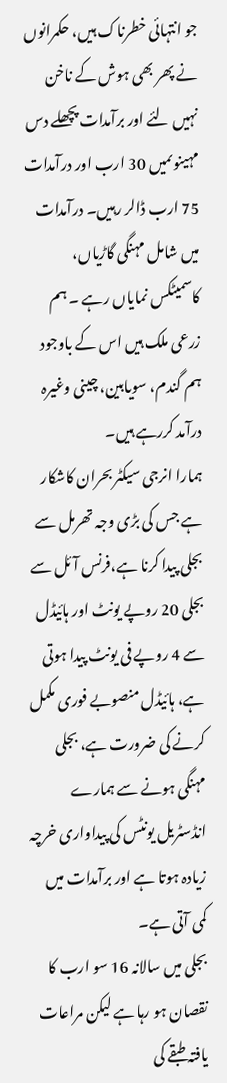جو انتہائی خطرناک ہیں، حکمرانوں نے پھر بھی ہوش کے ناخن نہیں لئے اور برآمدات پچھلے دس مہینوںمیں 30 ارب اور درآمدات 75 ارب ڈالر رہیں۔ درآمدات میں شامل مہنگی گاڑیاں، کاسمیٹکس نمایاں رہے ۔ ہم زرعی ملک ہیں اس کے باوجود ہم گندم، سویابین، چینی وغیرہ درآمد کررہے ہیں۔
ہمارا انرجی سیکٹر بحران کاشکار ہے جس کی بڑی وجہ تھرمل سے بجلی پیدا کرنا ہے،فرنس آئل سے بجلی 20 روپے یونٹ اور ہائیڈل سے 4 روپے فی یونٹ پیدا ہوتی ہے، ہائیڈل منصوبے فوری مکمل کرنے کی ضرورت ہے، بجلی مہنگی ہونے سے ہمارے انڈسٹریل یونٹس کی پیداواری خرچہ زیادہ ہوتا ہے اور برآمدات میں کمی آتی ہے۔
بجلی میں سالانہ 16 سو ارب کا نقصان ہو رہا ہے لیکن مراعات یافتہ طبقے کی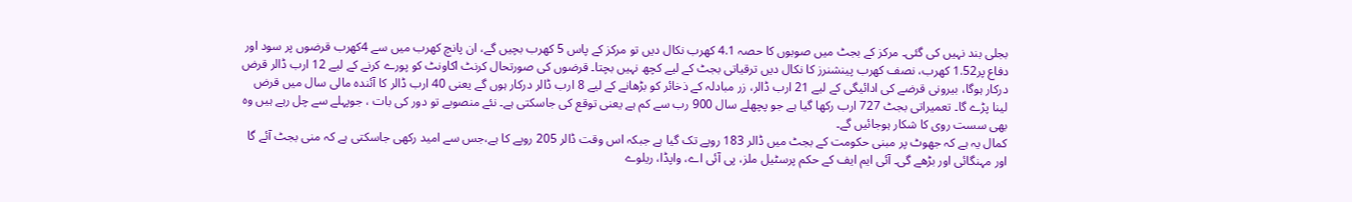بجلی بند نہیں کی گئی۔ مرکز کے بجٹ میں صوبوں کا حصہ 4.1 کھرب نکال دیں تو مرکز کے پاس 5 کھرب بچیں گے، ان پانچ کھرب میں سے 4کھرب قرضوں پر سود اور دفاع پر1.52 کھرب، نصف کھرب پینشنرز کا نکال دیں ترقیاتی بجٹ کے لیے کچھ نہیں بچتا۔ قرضوں کی صورتحال کرنٹ اکاونٹ کو پورے کرنے کے لیے 12 ارب ڈالر قرض درکار ہوگا، بیرونی قرضے کی ادائیگی کے لیے 21 ارب ڈالر، زر مبادلہ کے ذخائر کو بڑھانے کے لیے 8 ارب ڈالر درکار ہوں گے یعنی 40 ارب ڈالر کا آئندہ مالی سال میں قرض لینا پڑے گا۔ تعمیراتی بجٹ 727 ارب رکھا گیا ہے جو پچھلے سال 900 رب سے کم ہے یعنی توقع کی جاسکتی ہے۔ نئے منصوبے تو دور کی بات ، جوپہلے سے چل رہے ہیں وہ بھی سست روی کا شکار ہوجائیں گے۔
کمال یہ ہے کہ جھوٹ پر مبنی حکومت کے بجٹ میں ڈالر 183 روپے تک گیا ہے جبکہ اس وقت ڈالر 205 روپے کا ہے،جس سے امید رکھی جاسکتی ہے کہ منی بجٹ آئے گا اور مہنگائی اور بڑھے گی۔ آئی ایم ایف کے حکم پرسٹیل ملز، پی آئی اے، واپڈا، ریلوے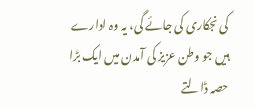کی نجکاری کی جائے گی، یہ وہ ادارے ہیں جو وطن عزیز کی آمدن میں ایک بڑا حصہ ڈالتے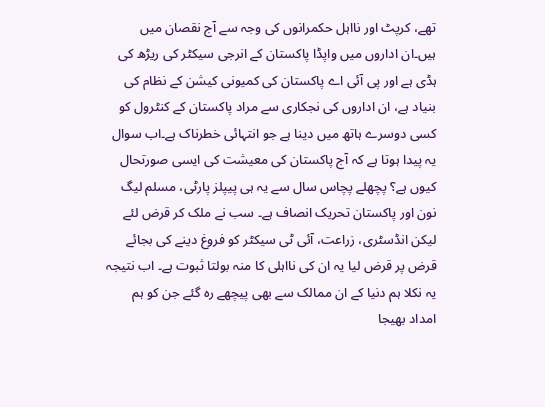تھے، کرپٹ اور نااہل حکمرانوں کی وجہ سے آج نقصان میں ہیں۔ان اداروں میں واپڈا پاکستان کے انرجی سیکٹر کی ریڑھ کی ہڈی ہے اور پی آئی اے پاکستان کی کمیونی کیشن کے نظام کی بنیاد ہے، ان اداروں کی نجکاری سے مراد پاکستان کے کنٹرول کو کسی دوسرے ہاتھ میں دینا ہے جو انتہائی خطرناک ہے۔اب سوال یہ پیدا ہوتا ہے کہ آج پاکستان کی معیشت کی ایسی صورتحال کیوں ہے؟ پچھلے پچاس سال سے یہ ہی پیپلز پارٹی، مسلم لیگ نون اور پاکستان تحریک انصاف ہے۔ سب نے ملک کر قرض لئے لیکن انڈسٹری، زراعت، آئی ٹی سیکٹر کو فروغ دینے کی بجائے قرض پر قرض لیا یہ ان کی نااہلی کا منہ بولتا ثبوت ہے۔ اب نتیجہ یہ نکلا ہم دنیا کے ان ممالک سے بھی پیچھے رہ گئے جن کو ہم امداد بھیجا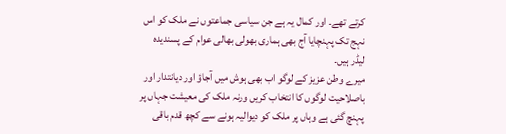کرتے تھے۔ اور کمال یہ ہے جن سیاسی جماعتوں نے ملک کو اس نہج تک پہنچایا آج بھی ہماری بھولی بھالی عوام کے پسندیدہ لیڈر ہیں۔
میرے وطن عزیز کے لوگو اب بھی ہوش میں آجاؤ اور دیانتدار اور باصلاحیت لوگوں کا انتخاب کریں ورنہ ملک کی معیشت جہاں پر پہنچ گئی ہے وہاں پر ملک کو دیوالیہ ہونے سے کچھ قدم باقی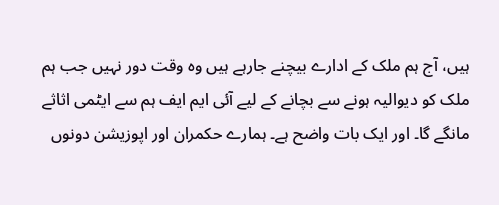ہیں، آج ہم ملک کے ادارے بیچنے جارہے ہیں وہ وقت دور نہیں جب ہم ملک کو دیوالیہ ہونے سے بچانے کے لیے آئی ایم ایف ہم سے ایٹمی اثاثے مانگے گا۔ اور ایک بات واضح ہے۔ ہمارے حکمران اور اپوزیشن دونوں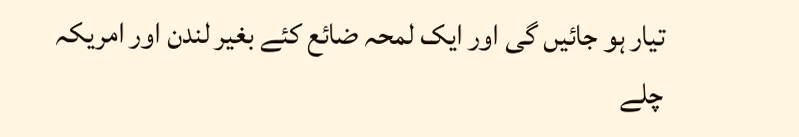تیار ہو جائیں گی اور ایک لمحہ ضائع کئے بغیر لندن اور امریکہ چلے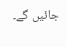جائیں گے۔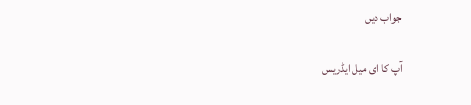جواب دیں

آپ کا ای میل ایڈریس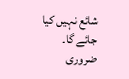شائع نہیں کیا جائے گا۔ ضروری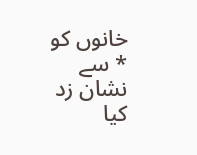خانوں کو * سے نشان زد کیا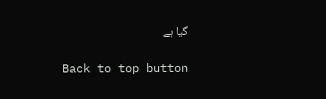گیا ہے

Back to top button